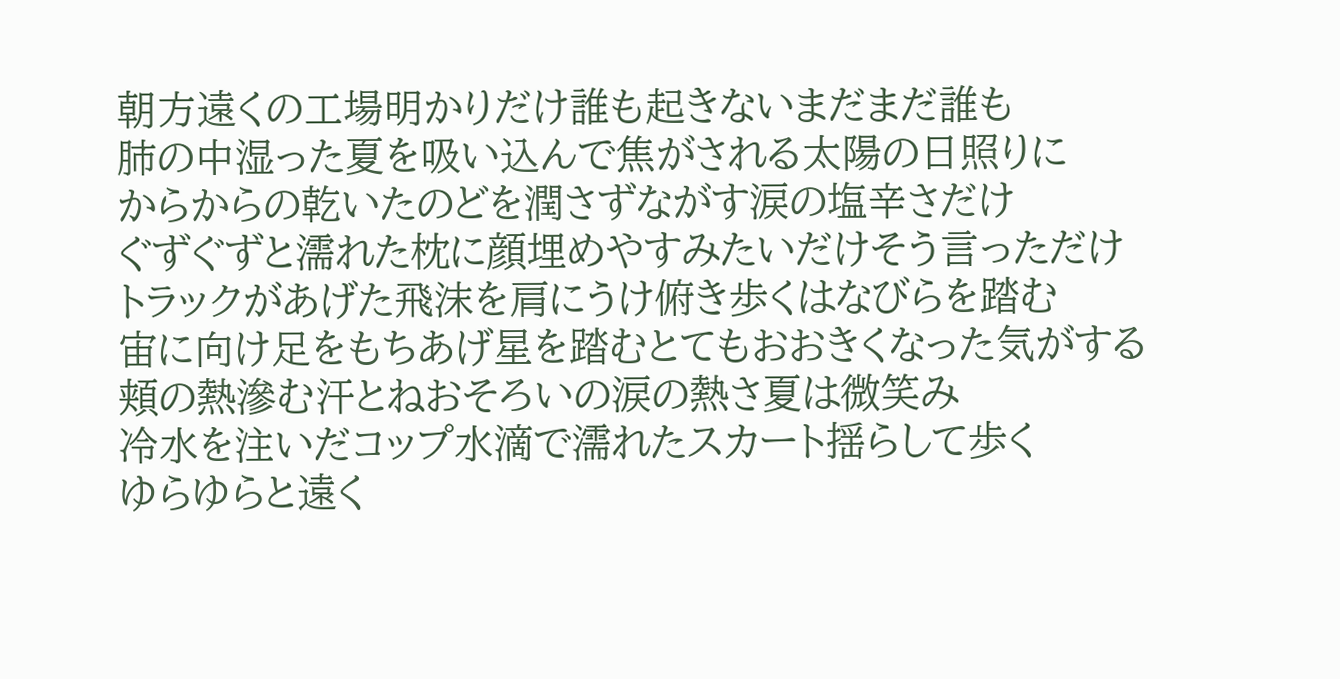朝方遠くの工場明かりだけ誰も起きないまだまだ誰も
肺の中湿った夏を吸い込んで焦がされる太陽の日照りに
からからの乾いたのどを潤さずながす涙の塩辛さだけ
ぐずぐずと濡れた枕に顔埋めやすみたいだけそう言っただけ
トラックがあげた飛沫を肩にうけ俯き歩くはなびらを踏む
宙に向け足をもちあげ星を踏むとてもおおきくなった気がする
頬の熱滲む汗とねおそろいの涙の熱さ夏は微笑み
冷水を注いだコップ水滴で濡れたスカート揺らして歩く
ゆらゆらと遠く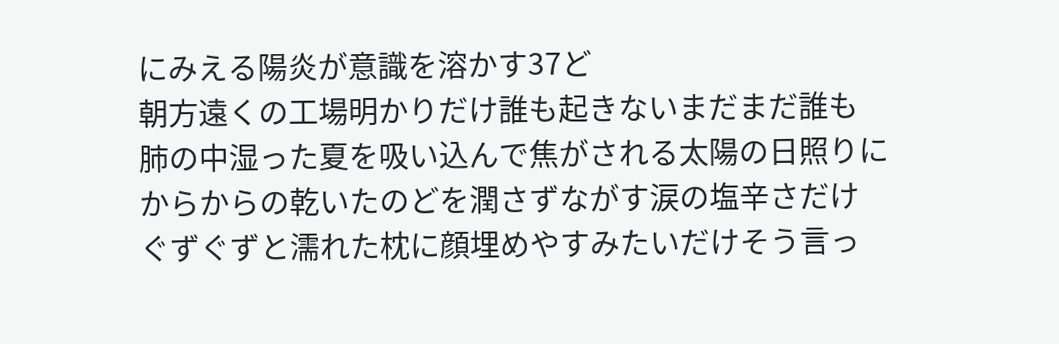にみえる陽炎が意識を溶かす37ど
朝方遠くの工場明かりだけ誰も起きないまだまだ誰も
肺の中湿った夏を吸い込んで焦がされる太陽の日照りに
からからの乾いたのどを潤さずながす涙の塩辛さだけ
ぐずぐずと濡れた枕に顔埋めやすみたいだけそう言っ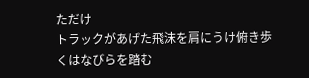ただけ
トラックがあげた飛沫を肩にうけ俯き歩くはなびらを踏む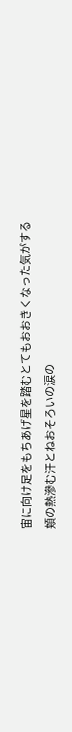宙に向け足をもちあげ星を踏むとてもおおきくなった気がする
頬の熱滲む汗とねおそろいの涙の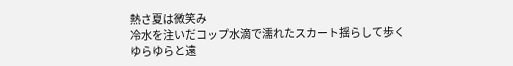熱さ夏は微笑み
冷水を注いだコップ水滴で濡れたスカート揺らして歩く
ゆらゆらと遠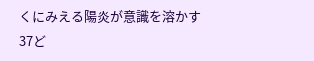くにみえる陽炎が意識を溶かす37ど